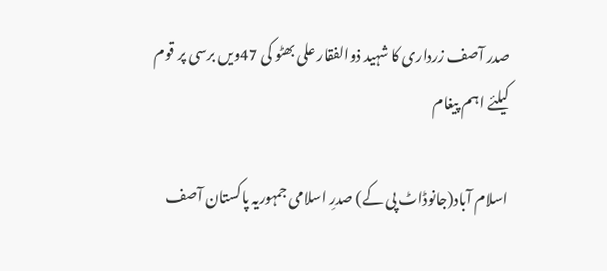صدر آصف زرداری کا شہید ذوالفقار علی بھٹو کی 47ویں برسی پر قوم کیلئے اہم پیغام

اسلام آباد(جانوڈاٹ پی کے) صدرِ اسلامی جمہوریہ پاکستان آصف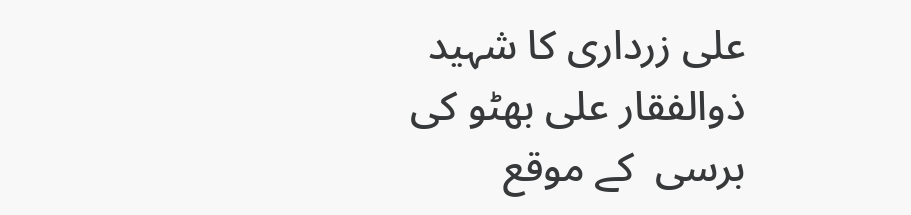علی زرداری کا شہید ذوالفقار علی بھٹو کی برسی  کے موقع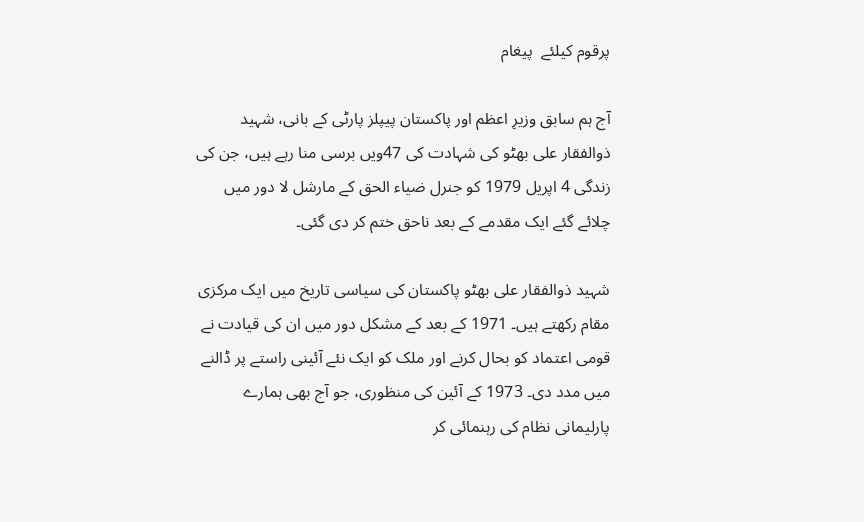پرقوم کیلئے  پیغام

آج ہم سابق وزیرِ اعظم اور پاکستان پیپلز پارٹی کے بانی، شہید ذوالفقار علی بھٹو کی شہادت کی 47ویں برسی منا رہے ہیں، جن کی زندگی 4 اپریل 1979 کو جنرل ضیاء الحق کے مارشل لا دور میں چلائے گئے ایک مقدمے کے بعد ناحق ختم کر دی گئی۔

شہید ذوالفقار علی بھٹو پاکستان کی سیاسی تاریخ میں ایک مرکزی مقام رکھتے ہیں۔ 1971 کے بعد کے مشکل دور میں ان کی قیادت نے قومی اعتماد کو بحال کرنے اور ملک کو ایک نئے آئینی راستے پر ڈالنے میں مدد دی۔ 1973 کے آئین کی منظوری، جو آج بھی ہمارے پارلیمانی نظام کی رہنمائی کر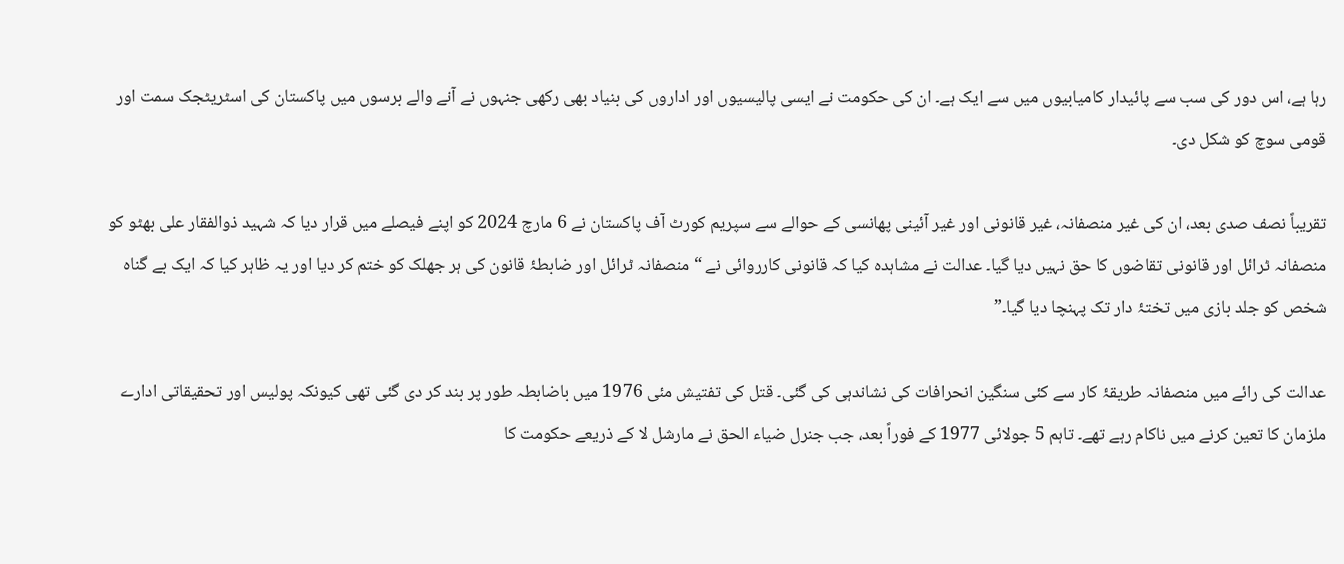رہا ہے، اس دور کی سب سے پائیدار کامیابیوں میں سے ایک ہے۔ ان کی حکومت نے ایسی پالیسیوں اور اداروں کی بنیاد بھی رکھی جنہوں نے آنے والے برسوں میں پاکستان کی اسٹریٹجک سمت اور قومی سوچ کو شکل دی۔

تقریباً نصف صدی بعد، ان کی غیر منصفانہ، غیر قانونی اور غیر آئینی پھانسی کے حوالے سے سپریم کورٹ آف پاکستان نے 6 مارچ 2024 کو اپنے فیصلے میں قرار دیا کہ شہید ذوالفقار علی بھٹو کو منصفانہ ٹرائل اور قانونی تقاضوں کا حق نہیں دیا گیا۔ عدالت نے مشاہدہ کیا کہ قانونی کارروائی نے “منصفانہ ٹرائل اور ضابطۂ قانون کی ہر جھلک کو ختم کر دیا اور یہ ظاہر کیا کہ ایک بے گناہ شخص کو جلد بازی میں تختۂ دار تک پہنچا دیا گیا۔”

عدالت کی رائے میں منصفانہ طریقۂ کار سے کئی سنگین انحرافات کی نشاندہی کی گئی۔ قتل کی تفتیش مئی 1976 میں باضابطہ طور پر بند کر دی گئی تھی کیونکہ پولیس اور تحقیقاتی ادارے ملزمان کا تعین کرنے میں ناکام رہے تھے۔ تاہم 5 جولائی 1977 کے فوراً بعد، جب جنرل ضیاء الحق نے مارشل لا کے ذریعے حکومت کا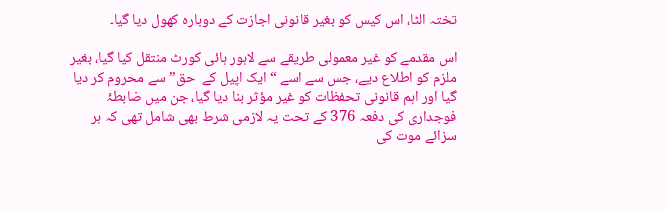تختہ الٹا، اس کیس کو بغیر قانونی اجازت کے دوبارہ کھول دیا گیا۔

اس مقدمے کو غیر معمولی طریقے سے لاہور ہائی کورٹ منتقل کیا گیا، بغیر ملزم کو اطلاع دیے، جس سے اسے “ ایک اپیل کے  حق” سے محروم کر دیا گیا اور اہم قانونی تحفظات کو غیر مؤثر بنا دیا گیا، جن میں ضابطۂ فوجداری کی دفعہ 376 کے تحت یہ لازمی شرط بھی شامل تھی کہ ہر سزائے موت کی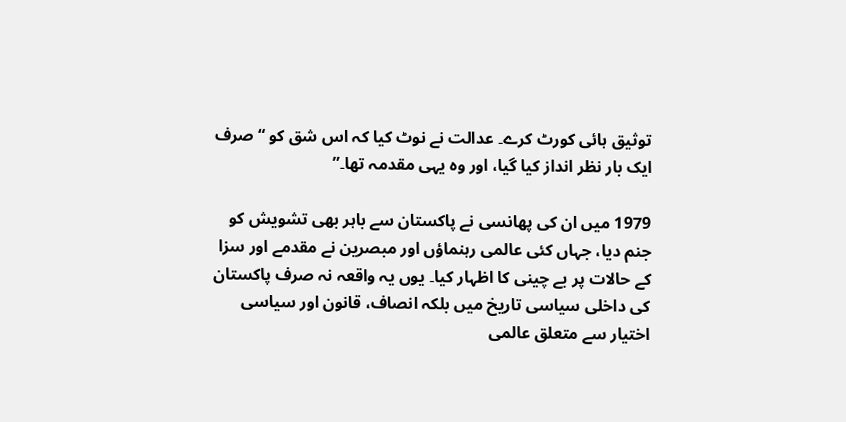توثیق ہائی کورٹ کرے۔ عدالت نے نوٹ کیا کہ اس شق کو “صرف ایک بار نظر انداز کیا گیا، اور وہ یہی مقدمہ تھا۔”

1979 میں ان کی پھانسی نے پاکستان سے باہر بھی تشویش کو جنم دیا، جہاں کئی عالمی رہنماؤں اور مبصرین نے مقدمے اور سزا کے حالات پر بے چینی کا اظہار کیا۔ یوں یہ واقعہ نہ صرف پاکستان کی داخلی سیاسی تاریخ میں بلکہ انصاف، قانون اور سیاسی اختیار سے متعلق عالمی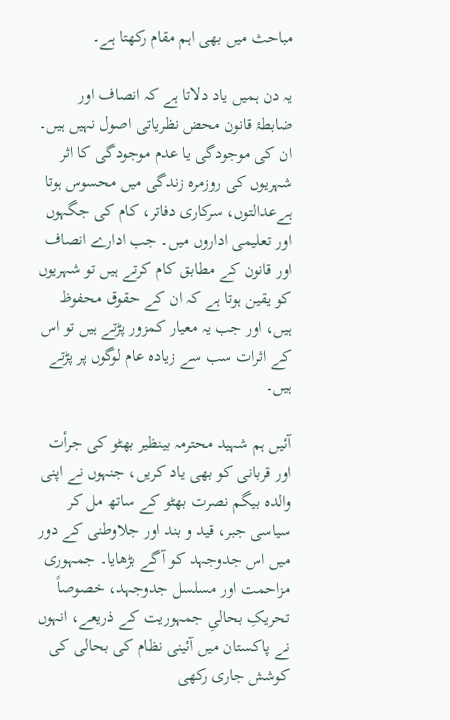مباحث میں بھی اہم مقام رکھتا ہے۔

یہ دن ہمیں یاد دلاتا ہے کہ انصاف اور ضابطۂ قانون محض نظریاتی اصول نہیں ہیں۔ ان کی موجودگی یا عدم موجودگی کا اثر شہریوں کی روزمرہ زندگی میں محسوس ہوتا ہےعدالتوں، سرکاری دفاتر، کام کی جگہوں اور تعلیمی اداروں میں۔ جب ادارے انصاف اور قانون کے مطابق کام کرتے ہیں تو شہریوں کو یقین ہوتا ہے کہ ان کے حقوق محفوظ ہیں، اور جب یہ معیار کمزور پڑتے ہیں تو اس کے اثرات سب سے زیادہ عام لوگوں پر پڑتے ہیں۔

آئیں ہم شہید محترمہ بینظیر بھٹو کی جرأت اور قربانی کو بھی یاد کریں، جنہوں نے اپنی والدہ بیگم نصرت بھٹو کے ساتھ مل کر سیاسی جبر، قید و بند اور جلاوطنی کے دور میں اس جدوجہد کو آگے بڑھایا۔ جمہوری مزاحمت اور مسلسل جدوجہد، خصوصاً تحریکِ بحالیِ جمہوریت کے ذریعے، انہوں نے پاکستان میں آئینی نظام کی بحالی کی کوشش جاری رکھی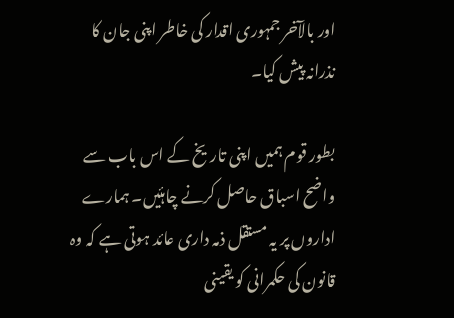اور بالآخر جمہوری اقدار کی خاطر اپنی جان کا نذرانہ پیش کیا۔

بطور قوم ہمیں اپنی تاریخ کے اس باب سے واضح اسباق حاصل کرنے چاہئیں۔ ہمارے اداروں پر یہ مستقل ذمہ داری عائد ہوتی ہے کہ وہ قانون کی حکمرانی کو یقینی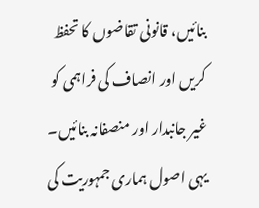بنائیں، قانونی تقاضوں کا تحفظ کریں اور انصاف کی فراہمی کو غیر جانبدار اور منصفانہ بنائیں۔ یہی اصول ہماری جمہوریت کی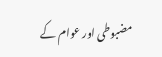مضبوطی اور عوام کے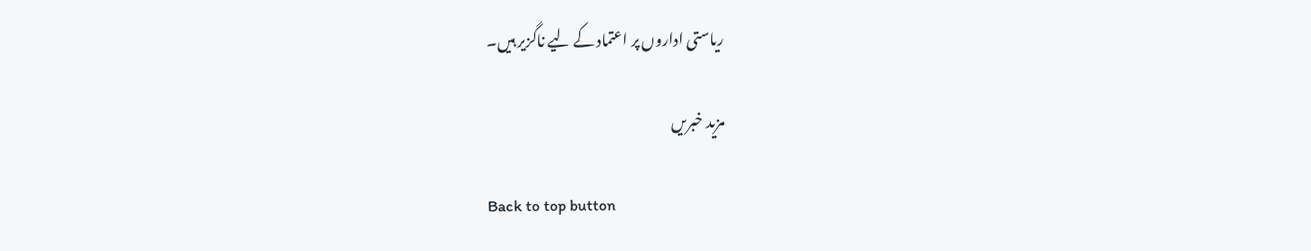ریاستی اداروں پر اعتماد کے لیے ناگزیر ہیں۔

مزید خبریں

Back to top button